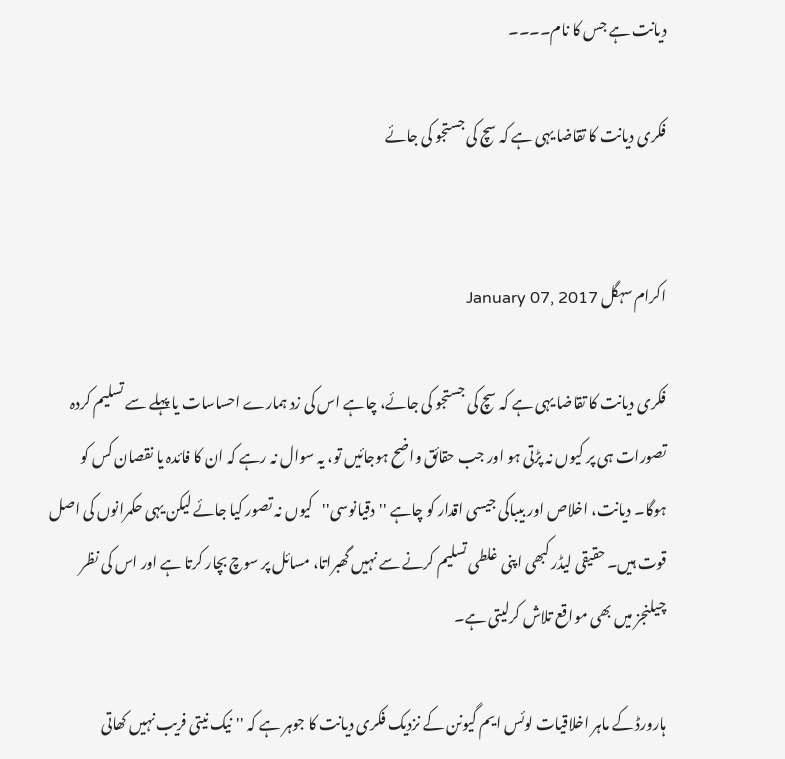دیانت ہے جس کا نام۔۔۔۔

فکری دیانت کا تقاضا یہی ہے کہ سچ کی جستجو کی جائے


اکرام سہگل January 07, 2017

فکری دیانت کا تقاضا یہی ہے کہ سچ کی جستجو کی جائے، چاہے اس کی زد ہمارے احساسات یا پہلے سے تسلیم کردہ تصورات ہی پر کیوں نہ پڑتی ہو اور جب حقائق واضح ہوجائیں تو، یہ سوال نہ رہے کہ ان کا فائدہ یا نقصان کس کو ہوگا۔ دیانت، اخلاص اور بیباکی جیسی اقدار کو چاہے ''دقیانوسی''کیوں نہ تصور کیا جائے لیکن یہی حکمرانوں کی اصل قوت ہیں۔ حقیقی لیڈر کبھی اپنی غلطی تسلیم کرنے سے نہیں گھبراتا، مسائل پر سوچ بچار کرتا ہے اور اس کی نظر چیلنجز میں بھی مواقع تلاش کرلیتی ہے۔

ہارورڈ کے ماہر اخلاقیات لوئس ایم گیونن کے نزدیک فکری دیانت کا جوہر ہے کہ ''نیک نیتی فریب نہیں کھاتی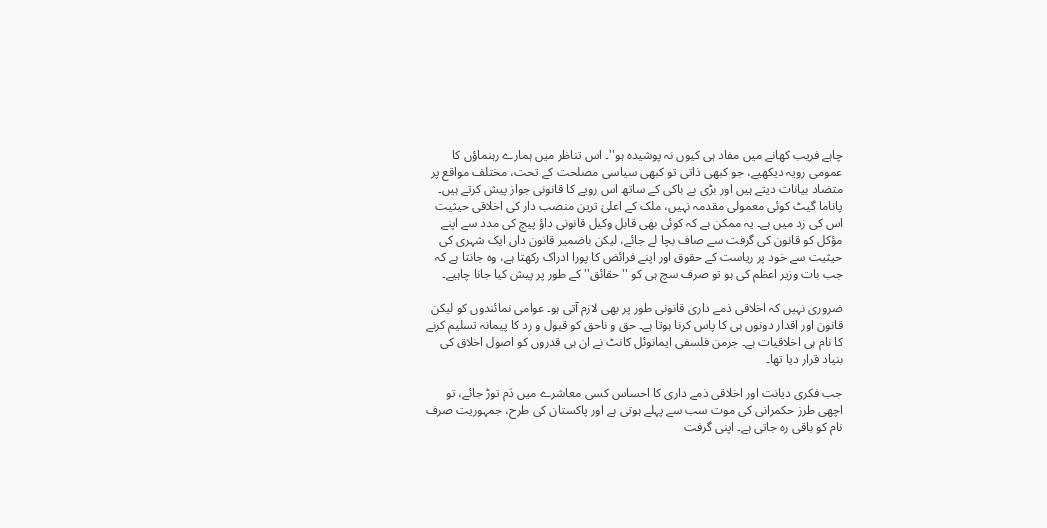چاہے فریب کھانے میں مفاد ہی کیوں نہ پوشیدہ ہو''۔ اس تناظر میں ہمارے رہنماؤں کا عمومی رویہ دیکھیے، جو کبھی ذاتی تو کبھی سیاسی مصلحت کے تحت، مختلف مواقع پر متضاد بیانات دیتے ہیں اور بڑی بے باکی کے ساتھ اس رویے کا قانونی جواز پیش کرتے ہیں۔ پاناما گیٹ کوئی معمولی مقدمہ نہیں، ملک کے اعلیٰ ترین منصب دار کی اخلاقی حیثیت اس کی زد میں ہے۔ یہ ممکن ہے کہ کوئی بھی قابل وکیل قانونی داؤ پیچ کی مدد سے اپنے مؤکل کو قانون کی گرفت سے صاف بچا لے جائے، لیکن باضمیر قانون داں ایک شہری کی حیثیت سے خود پر ریاست کے حقوق اور اپنے فرائض کا پورا ادراک رکھتا ہے، وہ جانتا ہے کہ جب بات وزیر اعظم کی ہو تو صرف سچ ہی کو ''حقائق'' کے طور پر پیش کیا جانا چاہیے۔

ضروری نہیں کہ اخلاقی ذمے داری قانونی طور پر بھی لازم آتی ہو۔ عوامی نمائندوں کو لیکن قانون اور اقدار دونوں ہی کا پاس کرنا ہوتا ہے۔ حق و ناحق کو قبول و رد کا پیمانہ تسلیم کرنے کا نام ہی اخلاقیات ہے۔ جرمن فلسفی ایمانوئل کانٹ نے ان ہی قدروں کو اصول اخلاق کی بنیاد قرار دیا تھا۔

جب فکری دیانت اور اخلاقی ذمے داری کا احساس کسی معاشرے میں دَم توڑ جائے، تو اچھی طرز حکمرانی کی موت سب سے پہلے ہوتی ہے اور پاکستان کی طرح، جمہوریت صرف نام کو باقی رہ جاتی ہے۔ اپنی گرفت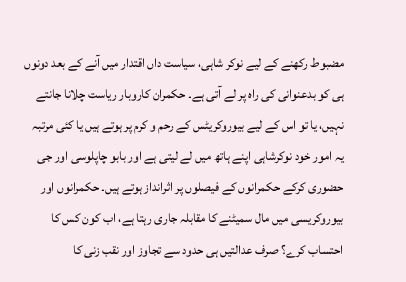مضبوط رکھنے کے لیے نوکر شاہی، سیاست داں اقتدار میں آنے کے بعد دونوں ہی کو بدعنوانی کی راہ پر لے آتی ہے۔ حکمران کاروبار ریاست چلانا جانتے نہیں، یا تو اس کے لیے بیوروکریٹس کے رحم و کرم پر ہوتے ہیں یا کئی مرتبہ یہ امور خود نوکرشاہی اپنے ہاتھ میں لے لیتی ہے اور بابو چاپلوسی اور جی حضوری کرکے حکمرانوں کے فیصلوں پر اثرانداز ہوتے ہیں۔ حکمرانوں اور بیوروکریسی میں مال سمیٹنے کا مقابلہ جاری رہتا ہے، اب کون کس کا احتساب کرے؟ صرف عدالتیں ہی حدود سے تجاوز اور نقب زنی کا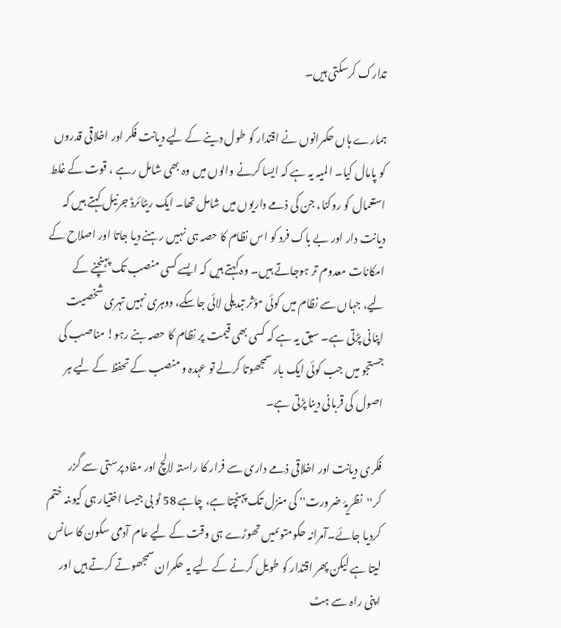تدارک کرسکتی ہیں۔

ہمارے ہاں حکمرانوں نے اقتدار کو طول دینے کے لیے دیانت فکر اور اخلاقی قدروں کو پامال کیا۔ المیہ یہ ہے کہ ایسا کرنے والوں میں وہ بھی شامل رہے ، قوت کے غلط استعمال کو روکنا، جن کی ذمے داریوں میں شامل تھا۔ ایک ریٹائرڈ جرنیل کہتے ہیں کہ دیانت دار اور بے باک فرد کو اس نظام کا حصہ ہی نہیں رہنے دیا جاتا اور اصلاح کے امکانات معدوم تر ہوجاتے ہیں۔ وہ کہتے ہیں کہ ایسے کسی منصب تک پہنچنے کے لیے، جہاں سے نظام میں کوئی مؤثر تبدیلی لائی جاسکے، دوہری نہیں تہری شخصیت اپنانی پڑتی ہے۔ سبق یہ ہے کہ کسی بھی قیمت پر نظام کا حصہ بنے رہو! مناصب کی جستجو میں جب کوئی ایک بار سمجھوتا کرلے تو عہدہ و منصب کے تحفظ کے لیے ہر اصول کی قربانی دینا پڑتی ہے۔

فکری دیانت اور اخلاقی ذمے داری سے فرار کا راستہ لالچ اور مفاد پرستی سے گزر کر''نظریۂ ضرورت'' کی منزل تک پہنچتا ہے، چاہے 58 ٹو بی جیسا اختیار ہی کیوںنہ ختم کردیا جائے۔آمرانہ حکومتوںمیں تھوڑے ہی وقت کے لیے عام آدمی سکون کا سانس لیتا ہے لیکن پھر اقتدار کو طویل کرنے کے لیے یہ حکمران سمجھوتے کرتے ہیں اور اپنی راہ سے ہٹ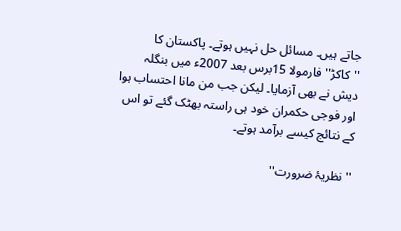جاتے ہیں۔ مسائل حل نہیں ہوتے۔ پاکستان کا ''کاکڑ'' فارمولا 15برس بعد 2007ء میں بنگلہ دیش نے بھی آزمایا۔ لیکن جب من مانا احتساب ہوا اور فوجی حکمران خود ہی راستہ بھٹک گئے تو اس کے نتائج کیسے برآمد ہوتے۔

''نظریۂ ضرورت''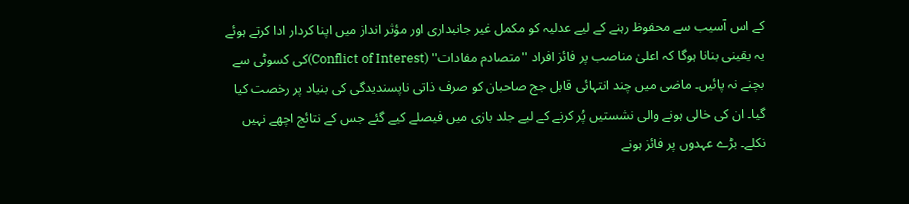کے اس آسیب سے محفوظ رہنے کے لیے عدلیہ کو مکمل غیر جانبداری اور مؤثر انداز میں اپنا کردار ادا کرتے ہوئے یہ یقینی بنانا ہوگا کہ اعلیٰ مناصب پر فائز افراد ''متصادم مفادات'' (Conflict of Interest)کی کسوٹی سے بچنے نہ پائیں۔ ماضی میں چند انتہائی قابل جج صاحبان کو صرف ذاتی ناپسندیدگی کی بنیاد پر رخصت کیا گیا۔ ان کی خالی ہونے والی نشستیں پُر کرنے کے لیے جلد بازی میں فیصلے کیے گئے جس کے نتائج اچھے نہیں نکلے۔ بڑے عہدوں پر فائز ہونے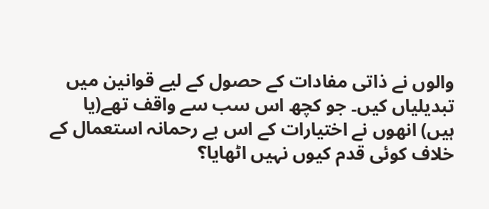والوں نے ذاتی مفادات کے حصول کے لیے قوانین میں تبدیلیاں کیں۔ جو کچھ اس سب سے واقف تھے(یا ہیں) انھوں نے اختیارات کے اس بے رحمانہ استعمال کے خلاف کوئی قدم کیوں نہیں اٹھایا؟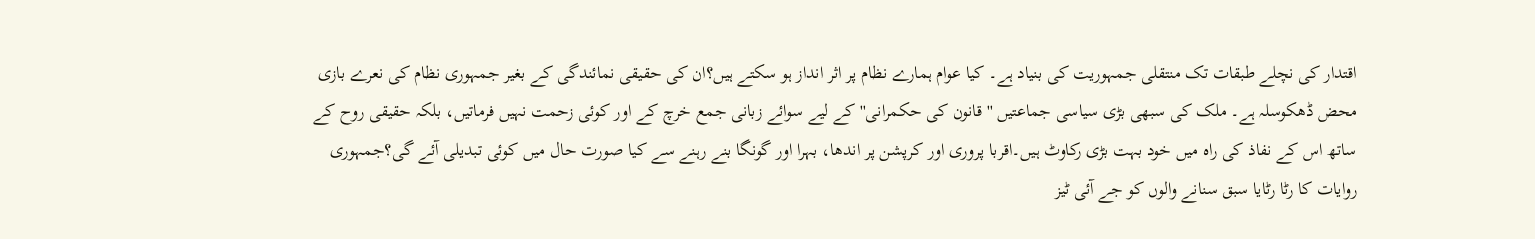اقتدار کی نچلے طبقات تک منتقلی جمہوریت کی بنیاد ہے۔ کیا عوام ہمارے نظام پر اثر انداز ہو سکتے ہیں؟ان کی حقیقی نمائندگی کے بغیر جمہوری نظام کی نعرے بازی محض ڈھکوسلہ ہے۔ ملک کی سبھی بڑی سیاسی جماعتیں ''قانون کی حکمرانی'' کے لیے سوائے زبانی جمع خرچ کے اور کوئی زحمت نہیں فرماتیں، بلکہ حقیقی روح کے ساتھ اس کے نفاذ کی راہ میں خود بہت بڑی رکاوٹ ہیں۔اقربا پروری اور کرپشن پر اندھا، بہرا اور گونگا بنے رہنے سے کیا صورت حال میں کوئی تبدیلی آئے گی؟جمہوری روایات کا رٹا رٹایا سبق سنانے والوں کو جے آئی ٹیز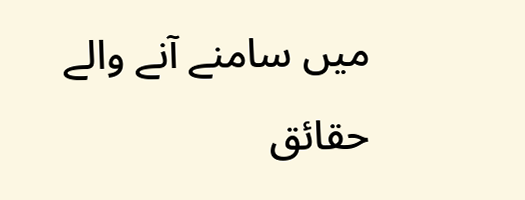میں سامنے آنے والے حقائق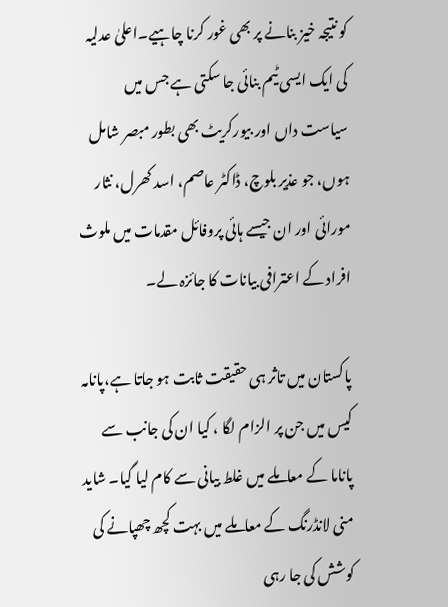کو نتیجہ خیز بنانے پر بھی غور کرنا چاہیے۔اعلیٰ عدلیہ کی ایک ایسی ٹیم بنائی جا سکتی ہے جس میں سیاست داں اور بیورکریٹ بھی بطور مبصر شامل ہوں، جو عذیر بلوچ، ڈاکٹر عاصم، اسد کھرل، نثار مورائی اور ان جیسے ہائی پروفائل مقدمات میں ملوث افراد کے اعترافی بیانات کا جائزہ لے۔

پاکستان میں تاثر ہی حقیقت ثابت ہو جاتا ہے،پانامہ کیس میں جن پر الزام لگا ، کیا ان کی جانب سے پاناما کے معاملے میں غلط بیانی سے کام لیا گیا۔ شاید منی لانڈرنگ کے معاملے میں بہت کچھ چھپانے کی کوشش کی جا رہی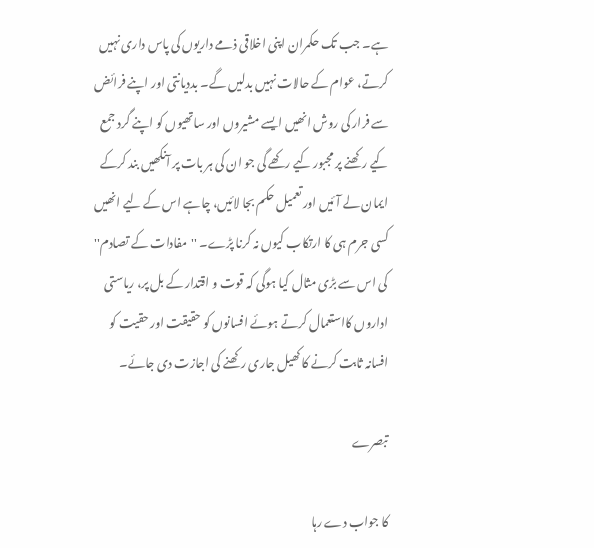ہے۔ جب تک حکمران اپنی اخلاقی ذمے داریوں کی پاس داری نہیں کرتے، عوام کے حالات نہیں بدلیں گے۔ بددیانتی اور اپنے فرائض سے فرار کی روش انھیں ایسے مشیروں اور ساتھیوں کو اپنے گرد جمع کیے رکھنے پر مجبور کیے رکھے گی جو ان کی ہر بات پر آنکھیں بند کرکے ایمان لے آئیں اور تعمیل حکم بجا لائیں، چاہے اس کے لیے انھیں کسی جرم ہی کا ارتکاب کیوں نہ کرنا پڑے۔ ''مفادات کے تصادم'' کی اس سے بڑی مثال کیا ہوگی کہ قوت و اقتدار کے بل پر، ریاستی اداروں کااستعمال کرتے ہوئے افسانوں کو حقیقت اور حقیت کو افسانہ ثابت کرنے کا کھیل جاری رکھنے کی اجازت دی جائے۔

تبصرے

کا جواب دے رہا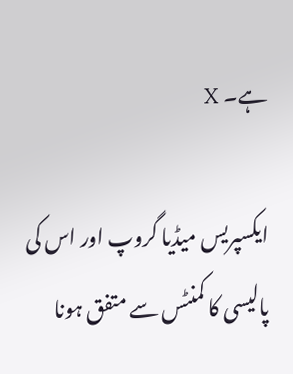ہے۔ X

ایکسپریس میڈیا گروپ اور اس کی پالیسی کا کمنٹس سے متفق ہونا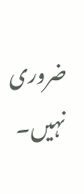ضروری نہیں۔